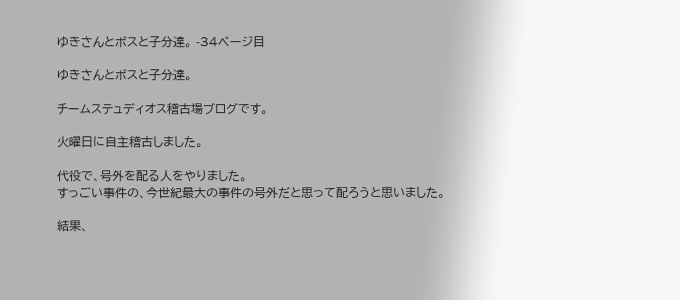ゆきさんとボスと子分達。 -34ページ目

ゆきさんとボスと子分達。

チームステュディオス稽古場ブログです。

火曜日に自主稽古しました。

代役で、号外を配る人をやりました。
すっごい事件の、今世紀最大の事件の号外だと思って配ろうと思いました。

結果、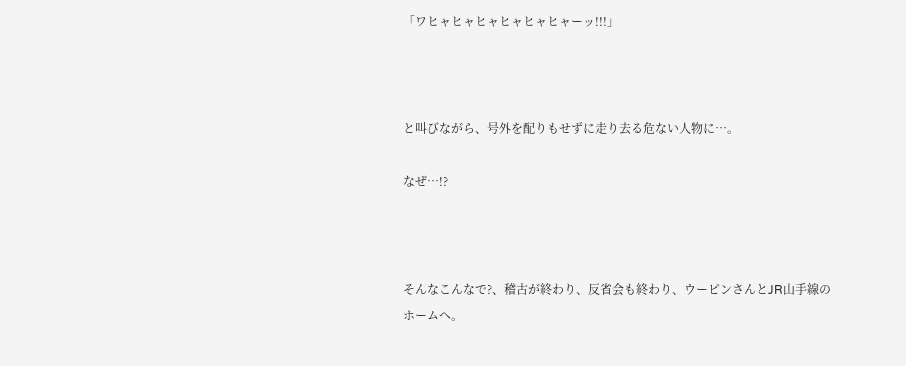「ワヒャヒャヒャヒャヒャヒャーッ!!!」



と叫びながら、号外を配りもせずに走り去る危ない人物に…。

なぜ…!?



そんなこんなで?、稽古が終わり、反省会も終わり、ウーピンさんとJR山手線のホームへ。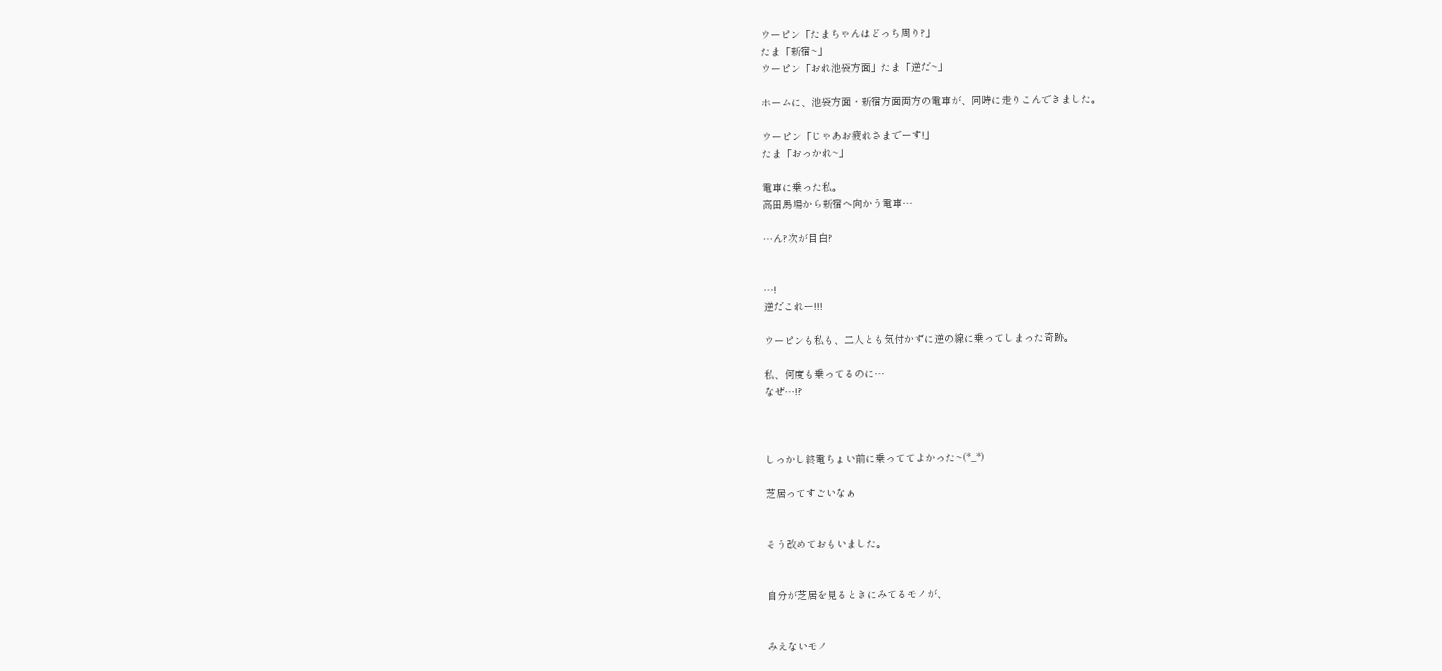ウーピン「たまちゃんはどっち周り?」
たま「新宿~」
ウーピン「おれ池袋方面」たま「逆だ~」

ホームに、池袋方面・新宿方面両方の電車が、同時に走りこんできました。

ウーピン「じゃあお疲れさまでーす!」
たま「おっかれ~」

電車に乗った私。
高田馬場から新宿へ向かう電車…

…ん?次が目白?


…!
逆だこれー!!!

ウーピンも私も、二人とも気付かずに逆の線に乗ってしまった奇跡。

私、何度も乗ってるのに…
なぜ…!?



しっかし終電ちょい前に乗っててよかった~(*_*)

芝居ってすごいなぁ


そう改めておもいました。


自分が芝居を見るときにみてるモノが、


みえないモノ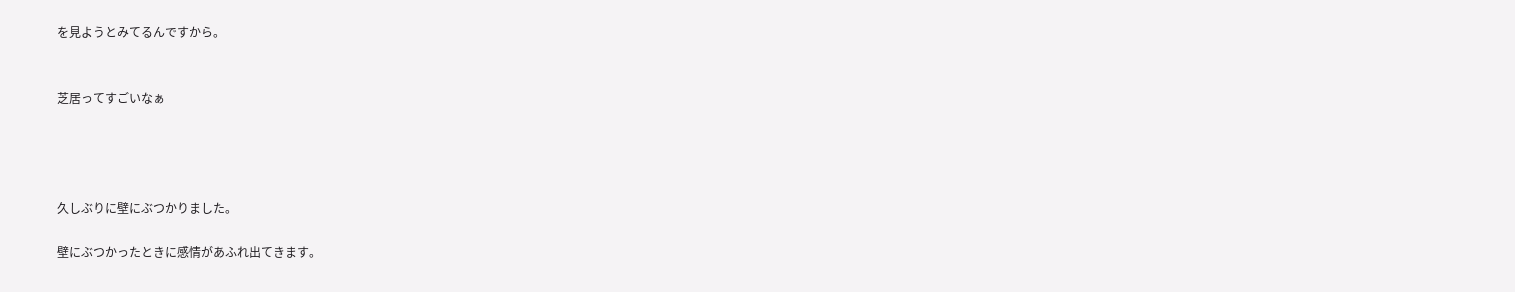を見ようとみてるんですから。


芝居ってすごいなぁ




久しぶりに壁にぶつかりました。

壁にぶつかったときに感情があふれ出てきます。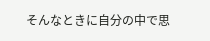そんなときに自分の中で思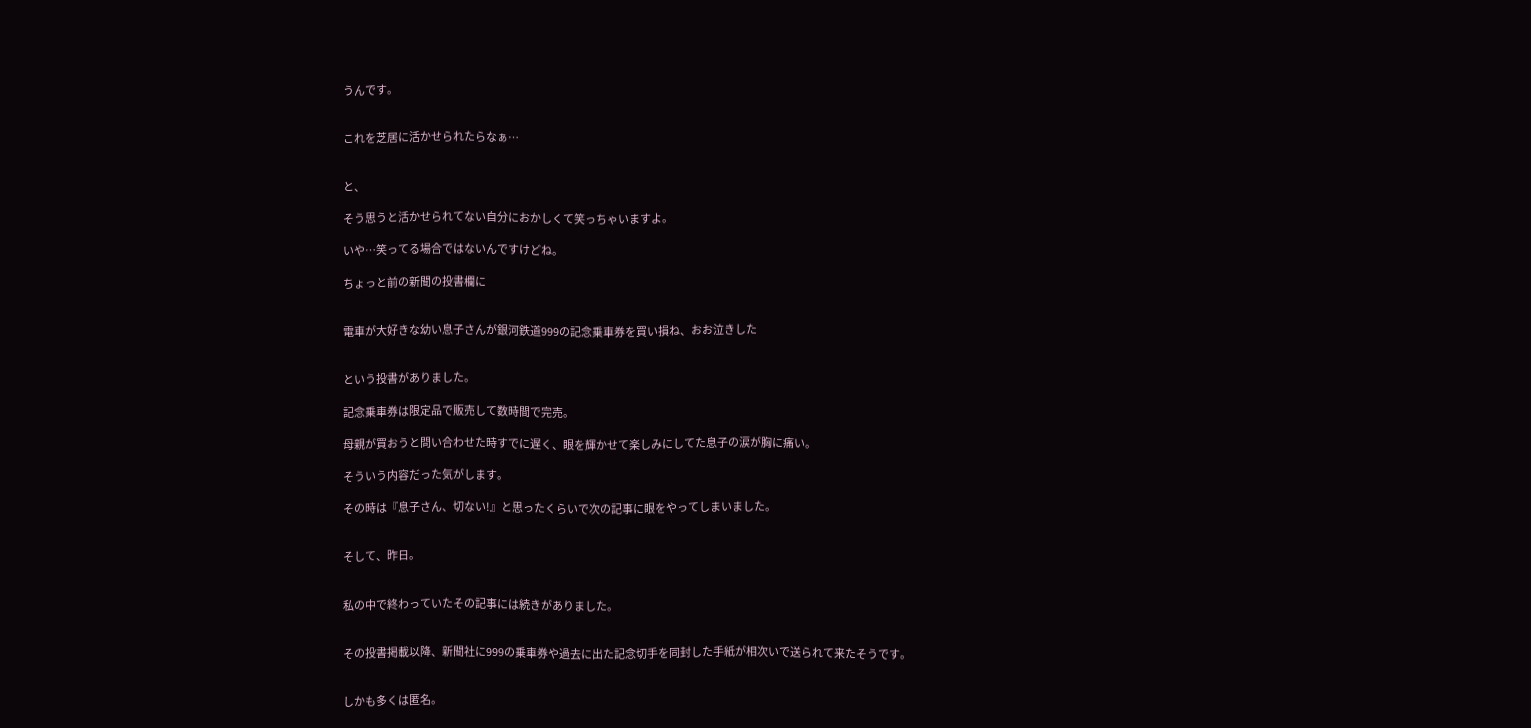うんです。


これを芝居に活かせられたらなぁ…


と、

そう思うと活かせられてない自分におかしくて笑っちゃいますよ。

いや…笑ってる場合ではないんですけどね。

ちょっと前の新聞の投書欄に


電車が大好きな幼い息子さんが銀河鉄道999の記念乗車券を買い損ね、おお泣きした


という投書がありました。

記念乗車券は限定品で販売して数時間で完売。

母親が買おうと問い合わせた時すでに遅く、眼を輝かせて楽しみにしてた息子の涙が胸に痛い。

そういう内容だった気がします。

その時は『息子さん、切ない!』と思ったくらいで次の記事に眼をやってしまいました。


そして、昨日。


私の中で終わっていたその記事には続きがありました。


その投書掲載以降、新聞社に999の乗車券や過去に出た記念切手を同封した手紙が相次いで送られて来たそうです。


しかも多くは匿名。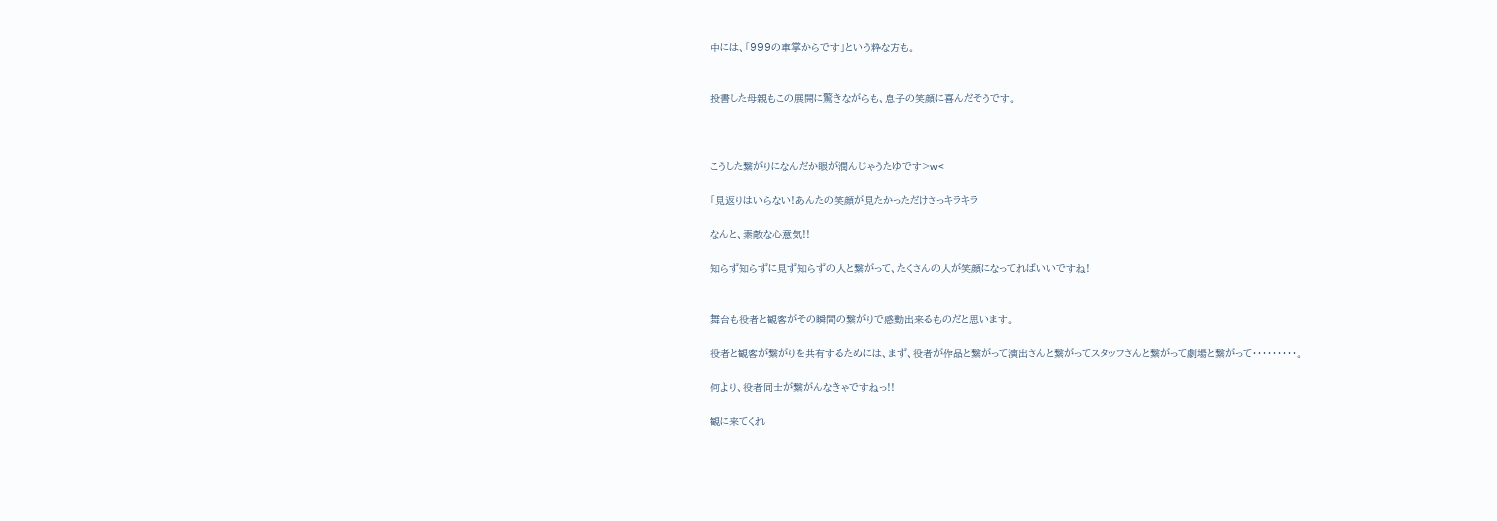中には、「999の車掌からです」という粋な方も。


投書した母親もこの展開に驚きながらも、息子の笑顔に喜んだそうです。



こうした繋がりになんだか眼が潤んじゃうたゆです>w<

「見返りはいらない!あんたの笑顔が見たかっただけさっキラキラ

なんと、素敵な心意気!!

知らず知らずに見ず知らずの人と繋がって、たくさんの人が笑顔になってればいいですね!


舞台も役者と観客がその瞬間の繋がりで感動出来るものだと思います。

役者と観客が繋がりを共有するためには、まず、役者が作品と繋がって演出さんと繋がってスタッフさんと繋がって劇場と繋がって・・・・・・・・・。

何より、役者同士が繋がんなきゃですねっ!!

観に来てくれ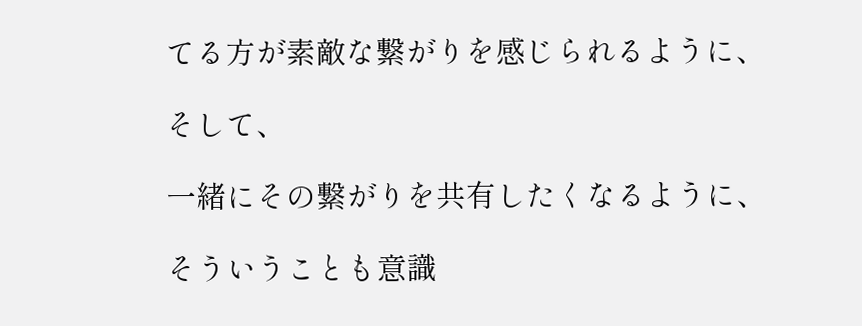てる方が素敵な繋がりを感じられるように、

そして、

一緒にその繋がりを共有したくなるように、

そういうことも意識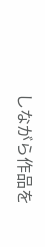しながら作品を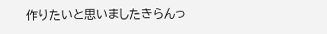作りたいと思いましたきらんっ